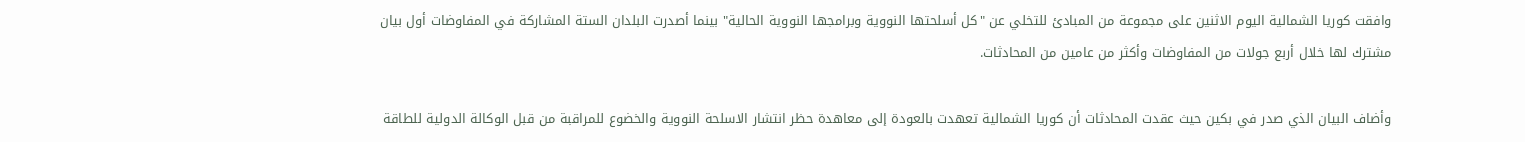وافقت كوريا الشمالية اليوم الاثنين على مجموعة من المبادئ للتخلي عن "كل أسلحتها النووية وبرامجها النووية الحالية" بينما أصدرت البلدان الستة المشاركة في المفاوضات أول بيان مشترك لها خلال أربع جولات من المفاوضات وأكثر من عامين من المحادثات.

وأضاف البيان الذي صدر في بكين حيث عقدت المحادثات أن كوريا الشمالية تعهدت بالعودة إلى معاهدة حظر انتشار الاسلحة النووية والخضوع للمراقبة من قبل الوكالة الدولية للطاقة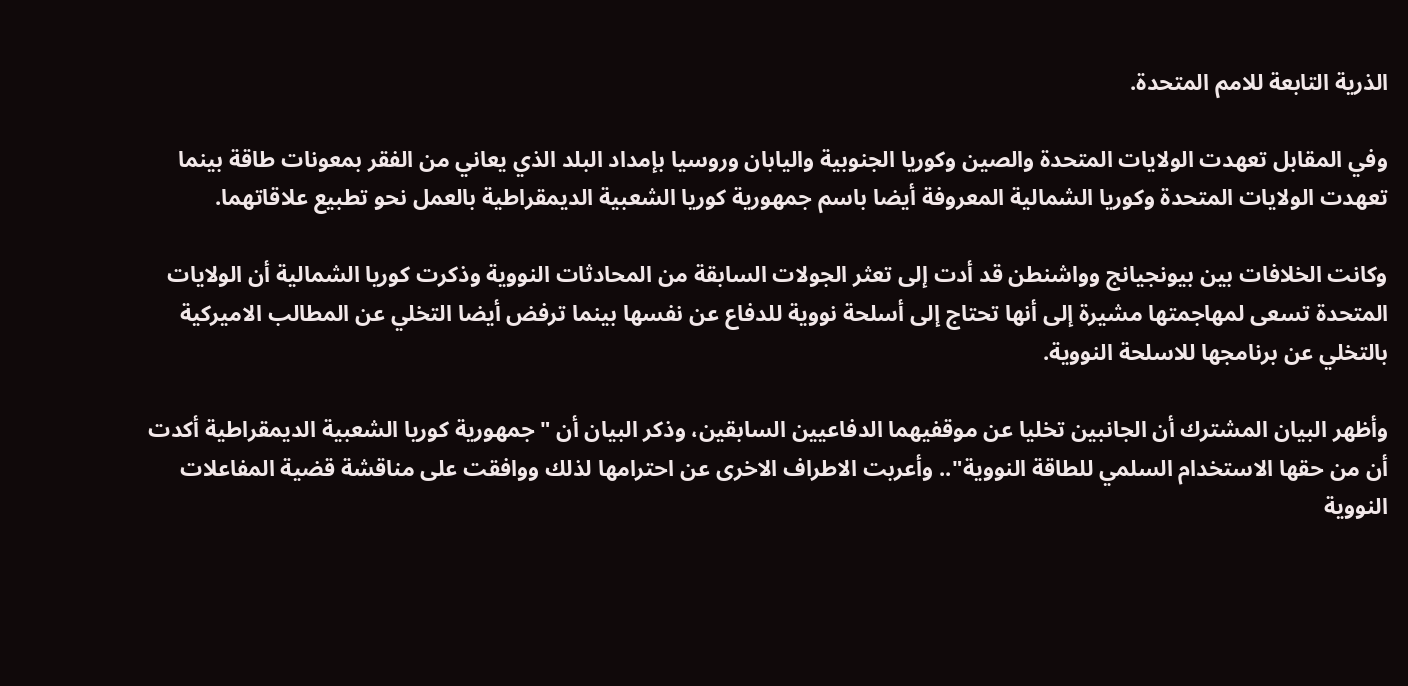الذرية التابعة للامم المتحدة.

وفي المقابل تعهدت الولايات المتحدة والصين وكوريا الجنوبية واليابان وروسيا بإمداد البلد الذي يعاني من الفقر بمعونات طاقة بينما تعهدت الولايات المتحدة وكوريا الشمالية المعروفة أيضا باسم جمهورية كوريا الشعبية الديمقراطية بالعمل نحو تطبيع علاقاتهما.

وكانت الخلافات بين بيونجيانج وواشنطن قد أدت إلى تعثر الجولات السابقة من المحادثات النووية وذكرت كوريا الشمالية أن الولايات المتحدة تسعى لمهاجمتها مشيرة إلى أنها تحتاج إلى أسلحة نووية للدفاع عن نفسها بينما ترفض أيضا التخلي عن المطالب الاميركية بالتخلي عن برنامجها للاسلحة النووية.

وأظهر البيان المشترك أن الجانبين تخليا عن موقفيهما الدفاعيين السابقين، وذكر البيان أن "جمهورية كوريا الشعبية الديمقراطية أكدت أن من حقها الاستخدام السلمي للطاقة النووية".. وأعربت الاطراف الاخرى عن احترامها لذلك ووافقت على مناقشة قضية المفاعلات النووية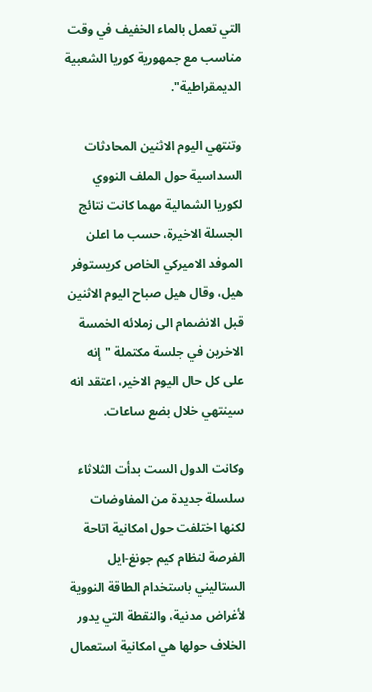التي تعمل بالماء الخفيف في وقت مناسب مع جمهورية كوريا الشعبية الديمقراطية".

وتنتهي اليوم الاثنين المحادثات السداسية حول الملف النووي لكوريا الشمالية مهما كانت نتائج الجسلة الاخيرة، حسب ما اعلن الموفد الاميركي الخاص كريستوفر هيل، وقال هيل صباح اليوم الاثنين قبل الانضمام الى زملائه الخمسة الاخرين في جلسة مكتملة "إنه على كل حال اليوم الاخير، اعتقد انه سينتهي خلال بضع ساعات.

وكانت الدول الست بدأت الثلاثاء سلسلة جديدة من المفاوضات لكنها اختلفت حول امكانية اتاحة الفرصة لنظام كيم جونغ-ايل الستاليني باستخدام الطاقة النووية لأغراض مدنية، والنقطة التي يدور الخلاف حولها هي امكانية استعمال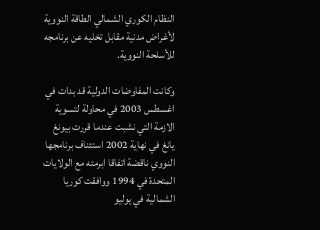النظام الكوري الشمالي الطاقة النووية لأغراض مدنية مقابل تخليه عن برنامجه للأسلحة النووية.

وكانت المفاوضات الدولية قد بدات في اغسطس 2003 في محاولة لتسوية الازمة التي نشبت عندما قررت بيونغ يانغ في نهاية 2002 استئناف برنامجها النووي ناقضة اتفاقا ابرمته مع الولايات المتحدة في 1994 ووافقت كوريا الشمالية في يوليو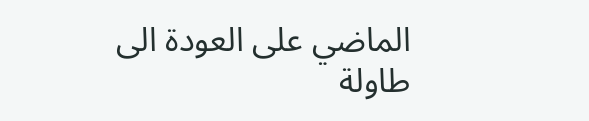الماضي على العودة الى طاولة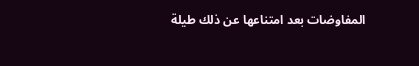المفاوضات بعد امتناعها عن ذلك طيلة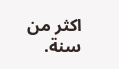اكثر من سنة.